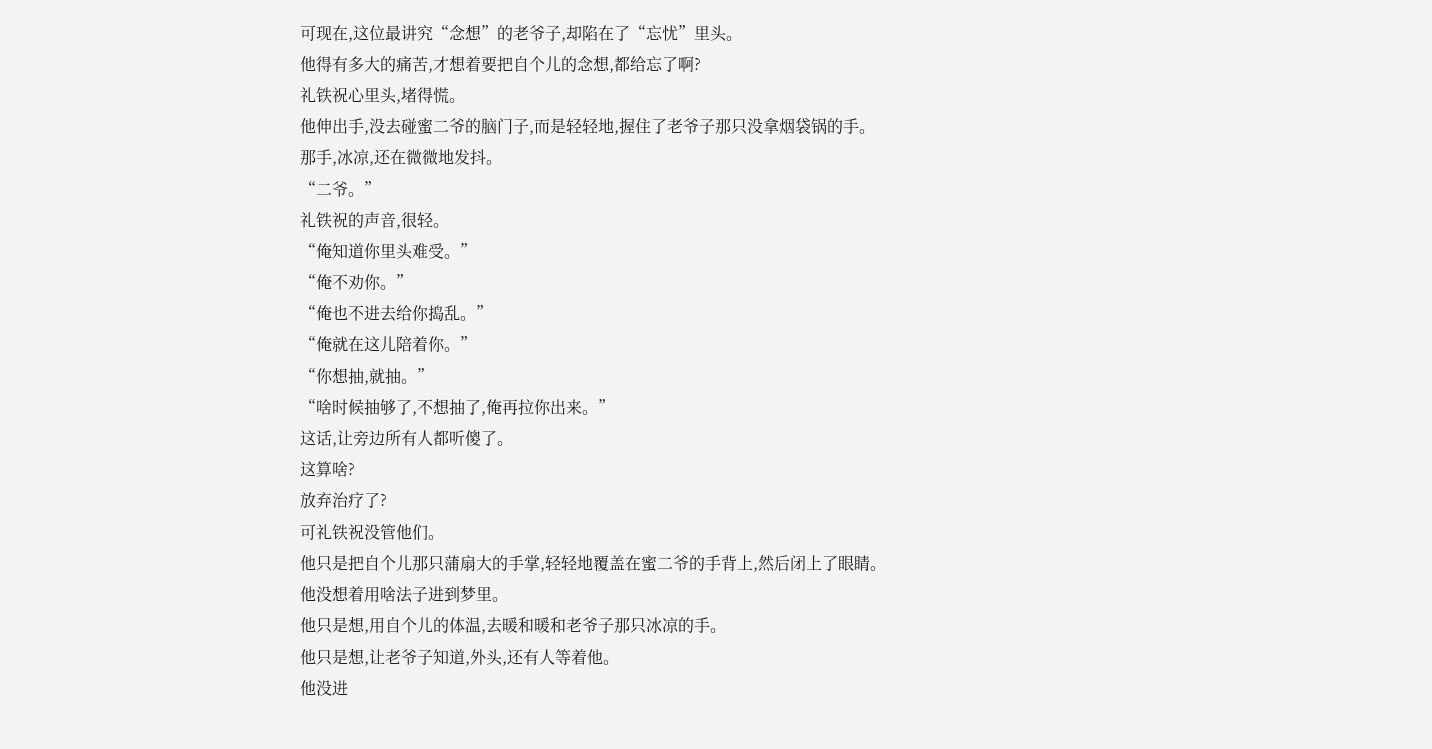可现在,这位最讲究“念想”的老爷子,却陷在了“忘忧”里头。
他得有多大的痛苦,才想着要把自个儿的念想,都给忘了啊?
礼铁祝心里头,堵得慌。
他伸出手,没去碰蜜二爷的脑门子,而是轻轻地,握住了老爷子那只没拿烟袋锅的手。
那手,冰凉,还在微微地发抖。
“二爷。”
礼铁祝的声音,很轻。
“俺知道你里头难受。”
“俺不劝你。”
“俺也不进去给你捣乱。”
“俺就在这儿陪着你。”
“你想抽,就抽。”
“啥时候抽够了,不想抽了,俺再拉你出来。”
这话,让旁边所有人都听傻了。
这算啥?
放弃治疗了?
可礼铁祝没管他们。
他只是把自个儿那只蒲扇大的手掌,轻轻地覆盖在蜜二爷的手背上,然后闭上了眼睛。
他没想着用啥法子进到梦里。
他只是想,用自个儿的体温,去暖和暖和老爷子那只冰凉的手。
他只是想,让老爷子知道,外头,还有人等着他。
他没进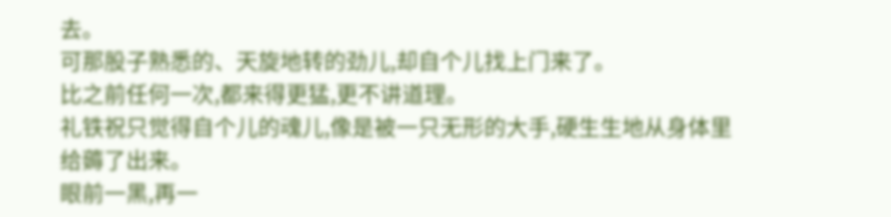去。
可那股子熟悉的、天旋地转的劲儿,却自个儿找上门来了。
比之前任何一次,都来得更猛,更不讲道理。
礼铁祝只觉得自个儿的魂儿,像是被一只无形的大手,硬生生地从身体里给薅了出来。
眼前一黑,再一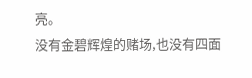亮。
没有金碧辉煌的赌场,也没有四面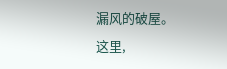漏风的破屋。
这里,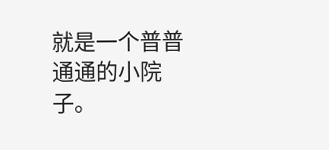就是一个普普通通的小院子。